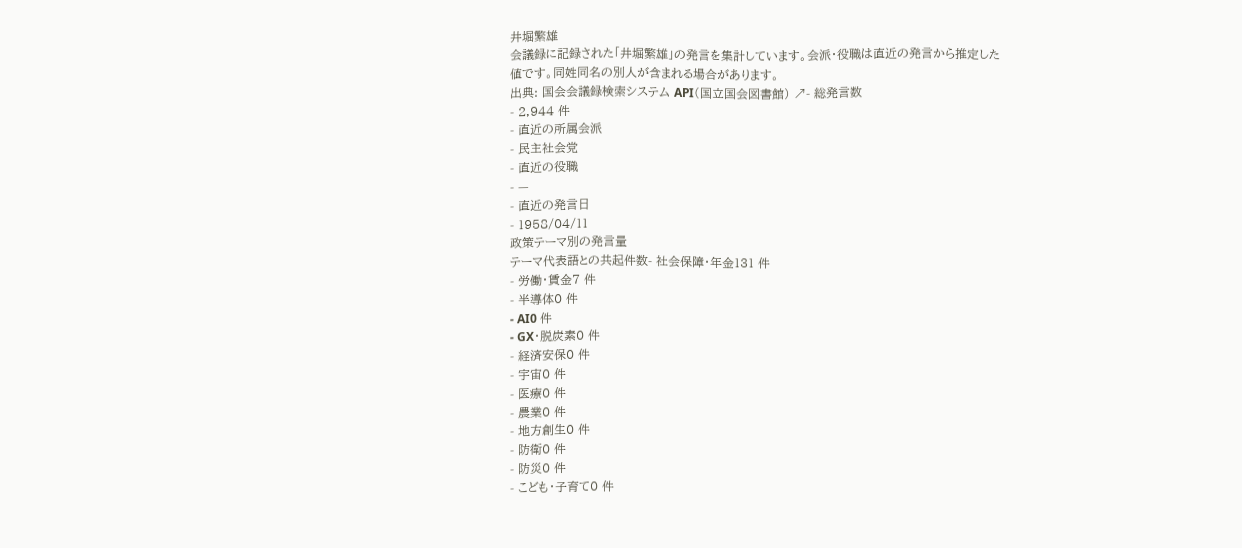井堀繁雄
会議録に記録された「井堀繁雄」の発言を集計しています。会派・役職は直近の発言から推定した値です。同姓同名の別人が含まれる場合があります。
出典: 国会会議録検索システム API(国立国会図書館) ↗- 総発言数
- 2,944 件
- 直近の所属会派
- 民主社会党
- 直近の役職
- —
- 直近の発言日
- 1958/04/11
政策テーマ別の発言量
テーマ代表語との共起件数- 社会保障・年金131 件
- 労働・賃金7 件
- 半導体0 件
- AI0 件
- GX・脱炭素0 件
- 経済安保0 件
- 宇宙0 件
- 医療0 件
- 農業0 件
- 地方創生0 件
- 防衛0 件
- 防災0 件
- こども・子育て0 件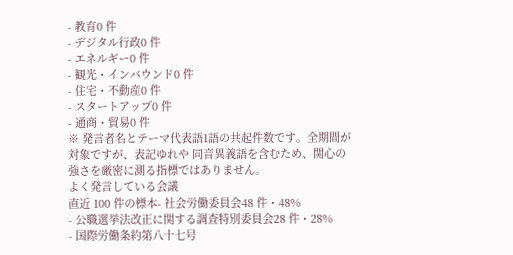- 教育0 件
- デジタル行政0 件
- エネルギー0 件
- 観光・インバウンド0 件
- 住宅・不動産0 件
- スタートアップ0 件
- 通商・貿易0 件
※ 発言者名とテーマ代表語1語の共起件数です。全期間が対象ですが、表記ゆれや 同音異義語を含むため、関心の強さを厳密に測る指標ではありません。
よく発言している会議
直近 100 件の標本- 社会労働委員会48 件・48%
- 公職選挙法改正に関する調査特別委員会28 件・28%
- 国際労働条約第八十七号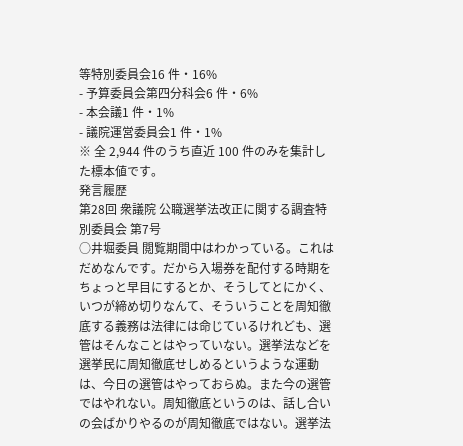等特別委員会16 件・16%
- 予算委員会第四分科会6 件・6%
- 本会議1 件・1%
- 議院運営委員会1 件・1%
※ 全 2,944 件のうち直近 100 件のみを集計した標本値です。
発言履歴
第28回 衆議院 公職選挙法改正に関する調査特別委員会 第7号
○井堀委員 閲覧期間中はわかっている。これはだめなんです。だから入場券を配付する時期をちょっと早目にするとか、そうしてとにかく、いつが締め切りなんて、そういうことを周知徹底する義務は法律には命じているけれども、選管はそんなことはやっていない。選挙法などを選挙民に周知徹底せしめるというような運動は、今日の選管はやっておらぬ。また今の選管ではやれない。周知徹底というのは、話し合いの会ばかりやるのが周知徹底ではない。選挙法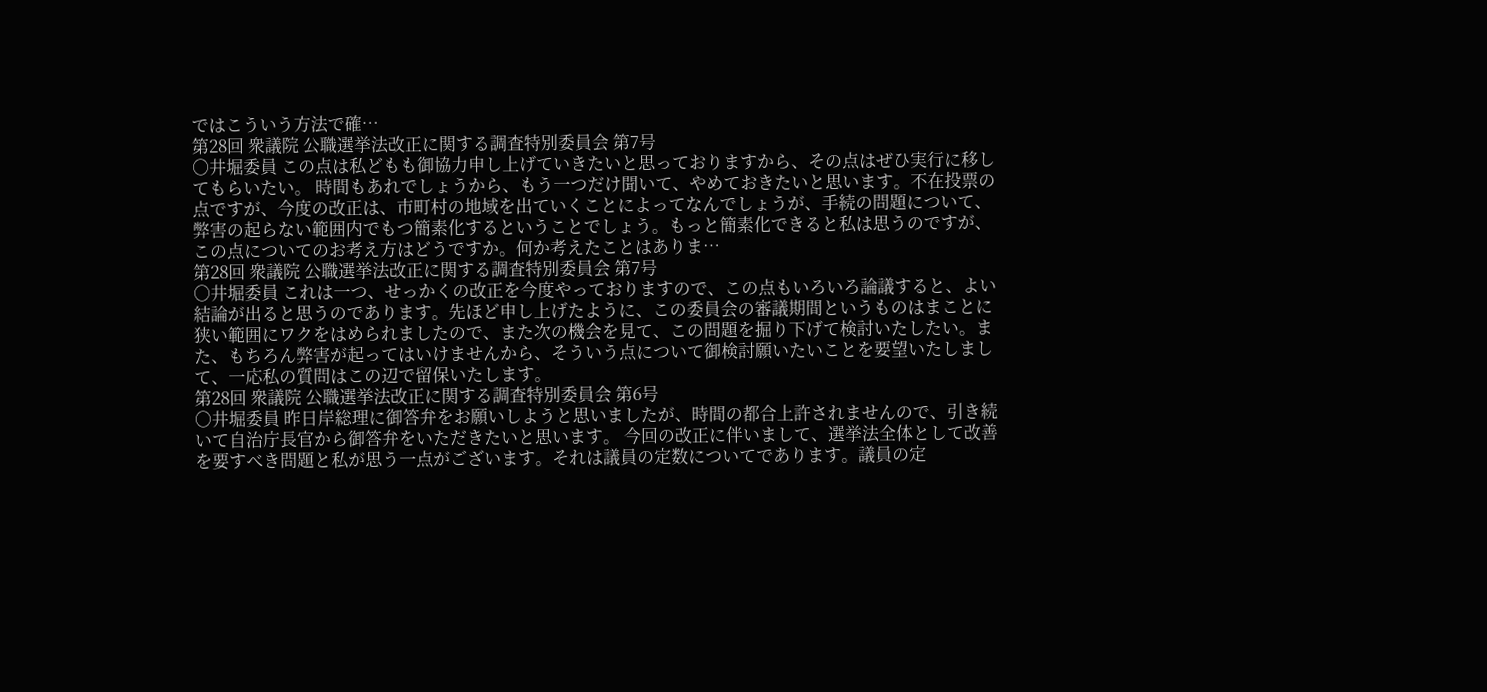ではこういう方法で確…
第28回 衆議院 公職選挙法改正に関する調査特別委員会 第7号
○井堀委員 この点は私どもも御協力申し上げていきたいと思っておりますから、その点はぜひ実行に移してもらいたい。 時間もあれでしょうから、もう一つだけ聞いて、やめておきたいと思います。不在投票の点ですが、今度の改正は、市町村の地域を出ていくことによってなんでしょうが、手続の問題について、弊害の起らない範囲内でもつ簡素化するということでしょう。もっと簡素化できると私は思うのですが、この点についてのお考え方はどうですか。何か考えたことはありま…
第28回 衆議院 公職選挙法改正に関する調査特別委員会 第7号
○井堀委員 これは一つ、せっかくの改正を今度やっておりますので、この点もいろいろ論議すると、よい結論が出ると思うのであります。先ほど申し上げたように、この委員会の審議期間というものはまことに狭い範囲にワクをはめられましたので、また次の機会を見て、この問題を掘り下げて検討いたしたい。また、もちろん弊害が起ってはいけませんから、そういう点について御検討願いたいことを要望いたしまして、一応私の質問はこの辺で留保いたします。
第28回 衆議院 公職選挙法改正に関する調査特別委員会 第6号
○井堀委員 昨日岸総理に御答弁をお願いしようと思いましたが、時間の都合上許されませんので、引き続いて自治庁長官から御答弁をいただきたいと思います。 今回の改正に伴いまして、選挙法全体として改善を要すべき問題と私が思う一点がございます。それは議員の定数についてであります。議員の定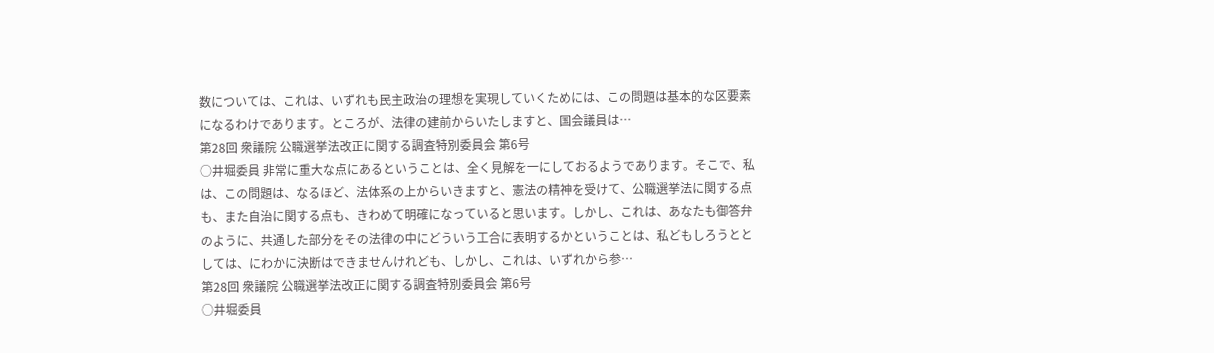数については、これは、いずれも民主政治の理想を実現していくためには、この問題は基本的な区要素になるわけであります。ところが、法律の建前からいたしますと、国会議員は…
第28回 衆議院 公職選挙法改正に関する調査特別委員会 第6号
○井堀委員 非常に重大な点にあるということは、全く見解を一にしておるようであります。そこで、私は、この問題は、なるほど、法体系の上からいきますと、憲法の精神を受けて、公職選挙法に関する点も、また自治に関する点も、きわめて明確になっていると思います。しかし、これは、あなたも御答弁のように、共通した部分をその法律の中にどういう工合に表明するかということは、私どもしろうととしては、にわかに決断はできませんけれども、しかし、これは、いずれから参…
第28回 衆議院 公職選挙法改正に関する調査特別委員会 第6号
○井堀委員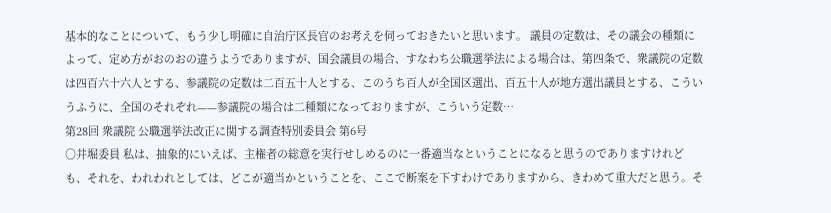基本的なことについて、もう少し明確に自治庁区長官のお考えを伺っておきたいと思います。 議員の定数は、その議会の種類によって、定め方がおのおの違うようでありますが、国会議員の場合、すなわち公職選挙法による場合は、第四条で、衆議院の定数は四百六十六人とする、参議院の定数は二百五十人とする、このうち百人が全国区選出、百五十人が地方選出議員とする、こういうふうに、全国のそれぞれ——参議院の場合は二種類になっておりますが、こういう定数…
第28回 衆議院 公職選挙法改正に関する調査特別委員会 第6号
○井堀委員 私は、抽象的にいえば、主権者の総意を実行せしめるのに一番適当なということになると思うのでありますけれども、それを、われわれとしては、どこが適当かということを、ここで断案を下すわけでありますから、きわめて重大だと思う。そ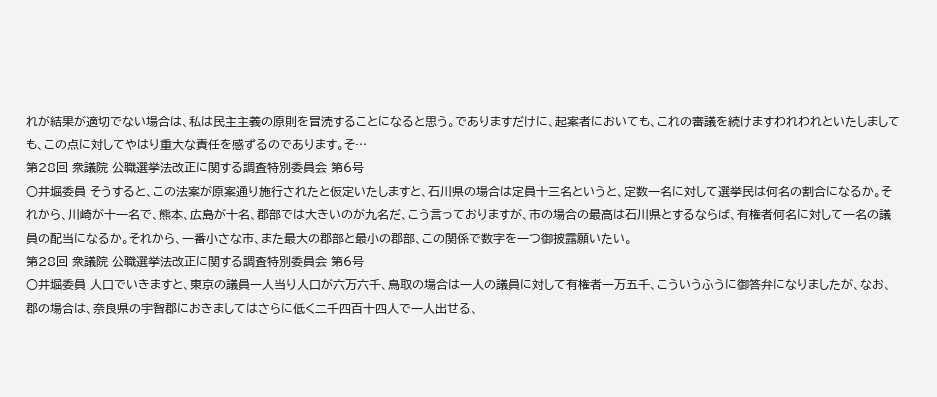れが結果が適切でない場合は、私は民主主義の原則を冒涜することになると思う。でありますだけに、起案者においても、これの審議を続けますわれわれといたしましても、この点に対してやはり重大な責任を感ずるのであります。そ…
第28回 衆議院 公職選挙法改正に関する調査特別委員会 第6号
○井堀委員 そうすると、この法案が原案通り施行されたと仮定いたしますと、石川県の場合は定員十三名というと、定数一名に対して選挙民は何名の割合になるか。それから、川崎が十一名で、熊本、広島が十名、郡部では大きいのが九名だ、こう言っておりますが、市の場合の最高は石川県とするならば、有権者何名に対して一名の議員の配当になるか。それから、一番小さな市、また最大の郡部と最小の郡部、この関係で数字を一つ御披露願いたい。
第28回 衆議院 公職選挙法改正に関する調査特別委員会 第6号
○井堀委員 人口でいきますと、東京の議員一人当り人口が六万六千、鳥取の場合は一人の議員に対して有権者一万五千、こういうふうに御答弁になりましたが、なお、郡の場合は、奈良県の宇智郡におきましてはさらに低く二千四百十四人で一人出せる、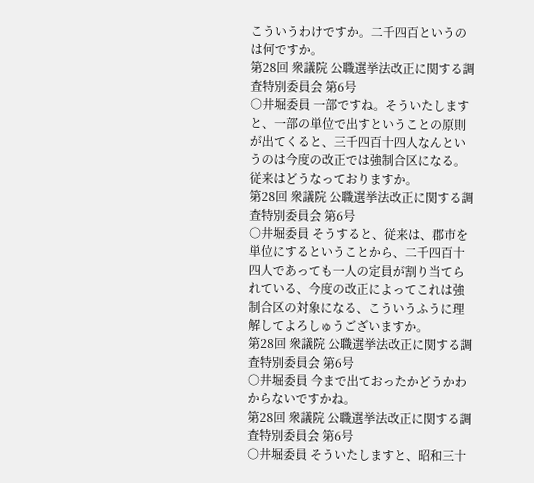こういうわけですか。二千四百というのは何ですか。
第28回 衆議院 公職選挙法改正に関する調査特別委員会 第6号
○井堀委員 一部ですね。そういたしますと、一部の単位で出すということの原則が出てくると、三千四百十四人なんというのは今度の改正では強制合区になる。従来はどうなっておりますか。
第28回 衆議院 公職選挙法改正に関する調査特別委員会 第6号
○井堀委員 そうすると、従来は、郡市を単位にするということから、二千四百十四人であっても一人の定員が割り当てられている、今度の改正によってこれは強制合区の対象になる、こういうふうに理解してよろしゅうございますか。
第28回 衆議院 公職選挙法改正に関する調査特別委員会 第6号
○井堀委員 今まで出ておったかどうかわからないですかね。
第28回 衆議院 公職選挙法改正に関する調査特別委員会 第6号
○井堀委員 そういたしますと、昭和三十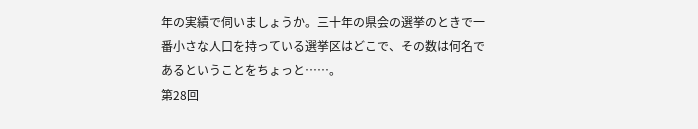年の実績で伺いましょうか。三十年の県会の選挙のときで一番小さな人口を持っている選挙区はどこで、その数は何名であるということをちょっと……。
第28回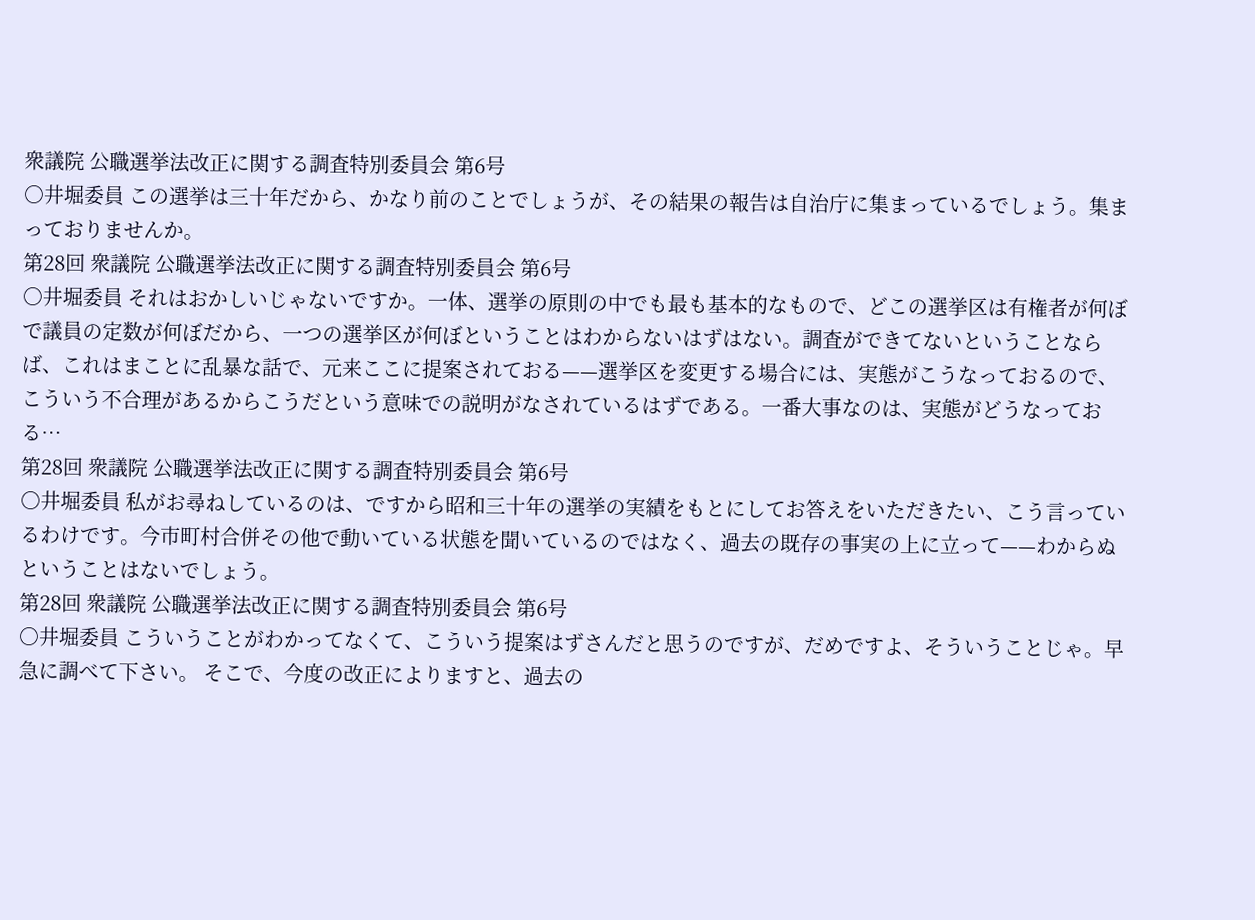衆議院 公職選挙法改正に関する調査特別委員会 第6号
○井堀委員 この選挙は三十年だから、かなり前のことでしょうが、その結果の報告は自治庁に集まっているでしょう。集まっておりませんか。
第28回 衆議院 公職選挙法改正に関する調査特別委員会 第6号
○井堀委員 それはおかしいじゃないですか。一体、選挙の原則の中でも最も基本的なもので、どこの選挙区は有権者が何ぼで議員の定数が何ぼだから、一つの選挙区が何ぼということはわからないはずはない。調査ができてないということならば、これはまことに乱暴な話で、元来ここに提案されておる——選挙区を変更する場合には、実態がこうなっておるので、こういう不合理があるからこうだという意味での説明がなされているはずである。一番大事なのは、実態がどうなっておる…
第28回 衆議院 公職選挙法改正に関する調査特別委員会 第6号
○井堀委員 私がお尋ねしているのは、ですから昭和三十年の選挙の実績をもとにしてお答えをいただきたい、こう言っているわけです。今市町村合併その他で動いている状態を聞いているのではなく、過去の既存の事実の上に立って——わからぬということはないでしょう。
第28回 衆議院 公職選挙法改正に関する調査特別委員会 第6号
○井堀委員 こういうことがわかってなくて、こういう提案はずさんだと思うのですが、だめですよ、そういうことじゃ。早急に調べて下さい。 そこで、今度の改正によりますと、過去の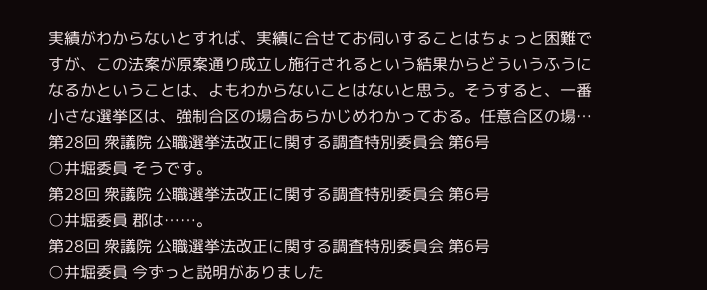実績がわからないとすれば、実績に合せてお伺いすることはちょっと困難ですが、この法案が原案通り成立し施行されるという結果からどういうふうになるかということは、よもわからないことはないと思う。そうすると、一番小さな選挙区は、強制合区の場合あらかじめわかっておる。任意合区の場…
第28回 衆議院 公職選挙法改正に関する調査特別委員会 第6号
○井堀委員 そうです。
第28回 衆議院 公職選挙法改正に関する調査特別委員会 第6号
○井堀委員 郡は……。
第28回 衆議院 公職選挙法改正に関する調査特別委員会 第6号
○井堀委員 今ずっと説明がありました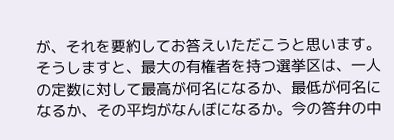が、それを要約してお答えいただこうと思います。そうしますと、最大の有権者を持つ選挙区は、一人の定数に対して最高が何名になるか、最低が何名になるか、その平均がなんぼになるか。今の答弁の中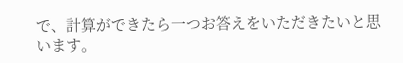で、計算ができたら一つお答えをいただきたいと思います。